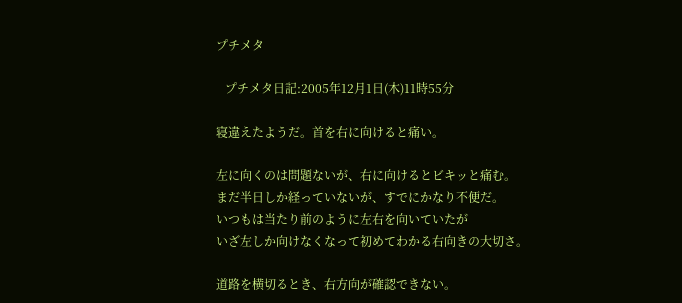プチメタ

   プチメタ日記:2005年12月1日(木)11時55分

寝違えたようだ。首を右に向けると痛い。

左に向くのは問題ないが、右に向けるとビキッと痛む。
まだ半日しか経っていないが、すでにかなり不便だ。
いつもは当たり前のように左右を向いていたが
いざ左しか向けなくなって初めてわかる右向きの大切さ。

道路を横切るとき、右方向が確認できない。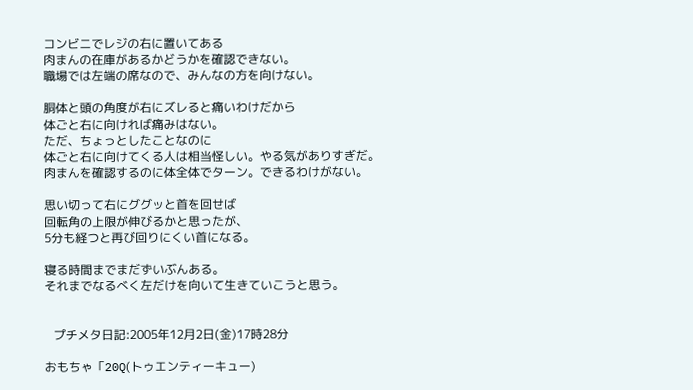コンビニでレジの右に置いてある
肉まんの在庫があるかどうかを確認できない。
職場では左端の席なので、みんなの方を向けない。

胴体と頭の角度が右にズレると痛いわけだから
体ごと右に向ければ痛みはない。
ただ、ちょっとしたことなのに
体ごと右に向けてくる人は相当怪しい。やる気がありすぎだ。
肉まんを確認するのに体全体でターン。できるわけがない。

思い切って右にググッと首を回せば
回転角の上限が伸びるかと思ったが、
5分も経つと再び回りにくい首になる。

寝る時間までまだずいぶんある。
それまでなるべく左だけを向いて生きていこうと思う。


   プチメタ日記:2005年12月2日(金)17時28分

おもちゃ「20Q(トゥエンティーキュー)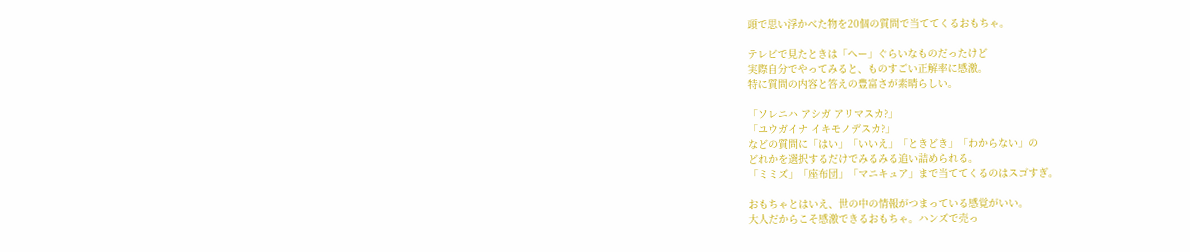頭で思い浮かべた物を20個の質問で当ててくるおもちゃ。

テレビで見たときは「へー」ぐらいなものだったけど
実際自分でやってみると、ものすごい正解率に感激。
特に質問の内容と答えの豊富さが素晴らしい。

「ソレニハ アシガ アリマスカ?」
「ユウガイナ イキモノデスカ?」
などの質問に「はい」「いいえ」「ときどき」「わからない」の
どれかを選択するだけでみるみる追い詰められる。
「ミミズ」「座布団」「マニキュア」まで当ててくるのはスゴすぎ。

おもちゃとはいえ、世の中の情報がつまっている感覚がいい。
大人だからこそ感激できるおもちゃ。ハンズで売っ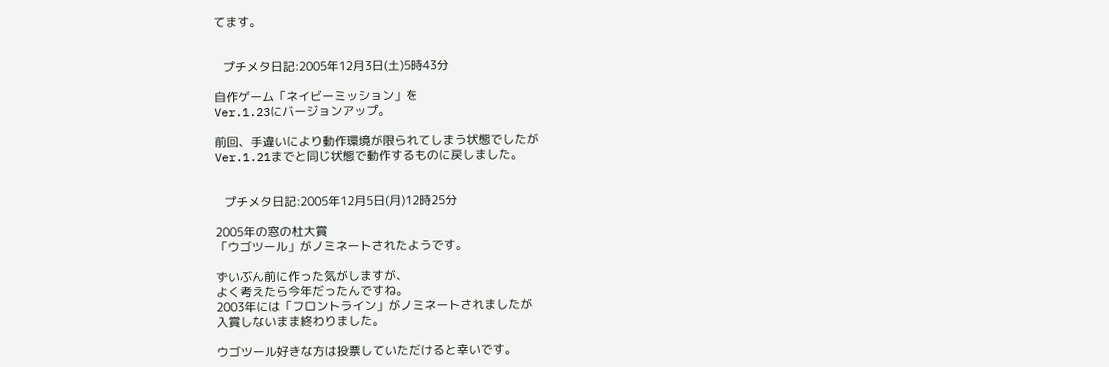てます。


   プチメタ日記:2005年12月3日(土)5時43分

自作ゲーム「ネイビーミッション」を
Ver.1.23にバージョンアップ。

前回、手違いにより動作環境が限られてしまう状態でしたが
Ver.1.21までと同じ状態で動作するものに戻しました。


   プチメタ日記:2005年12月5日(月)12時25分

2005年の窓の杜大賞
「ウゴツール」がノミネートされたようです。

ずいぶん前に作った気がしますが、
よく考えたら今年だったんですね。
2003年には「フロントライン」がノミネートされましたが
入賞しないまま終わりました。

ウゴツール好きな方は投票していただけると幸いです。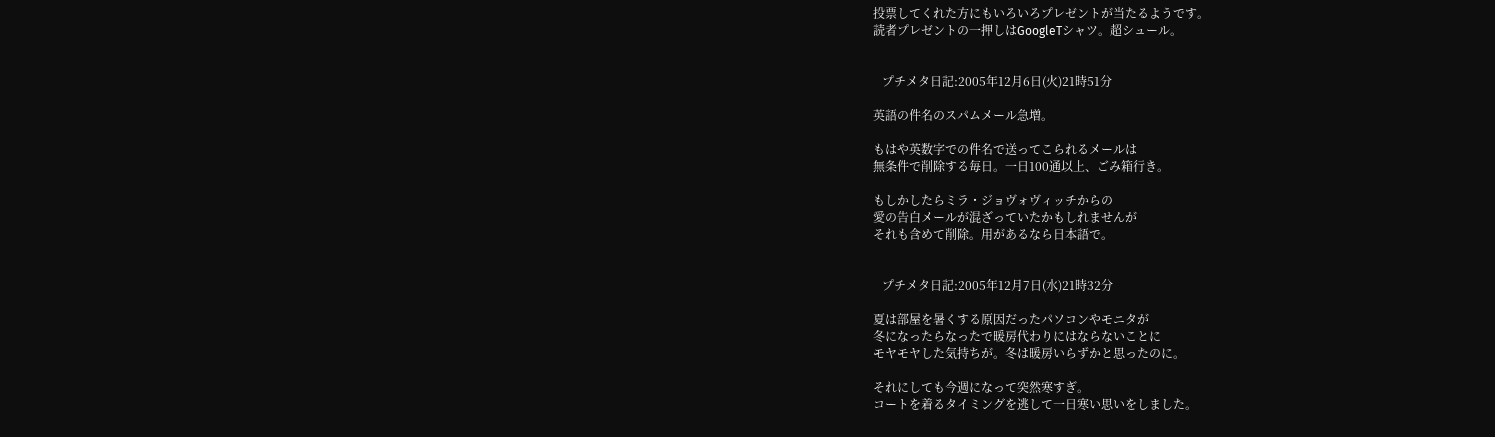投票してくれた方にもいろいろプレゼントが当たるようです。
読者プレゼントの一押しはGoogleTシャツ。超シュール。


   プチメタ日記:2005年12月6日(火)21時51分

英語の件名のスパムメール急増。

もはや英数字での件名で送ってこられるメールは
無条件で削除する毎日。一日100通以上、ごみ箱行き。

もしかしたらミラ・ジョヴォヴィッチからの
愛の告白メールが混ざっていたかもしれませんが
それも含めて削除。用があるなら日本語で。


   プチメタ日記:2005年12月7日(水)21時32分

夏は部屋を暑くする原因だったパソコンやモニタが
冬になったらなったで暖房代わりにはならないことに
モヤモヤした気持ちが。冬は暖房いらずかと思ったのに。

それにしても今週になって突然寒すぎ。
コートを着るタイミングを逃して一日寒い思いをしました。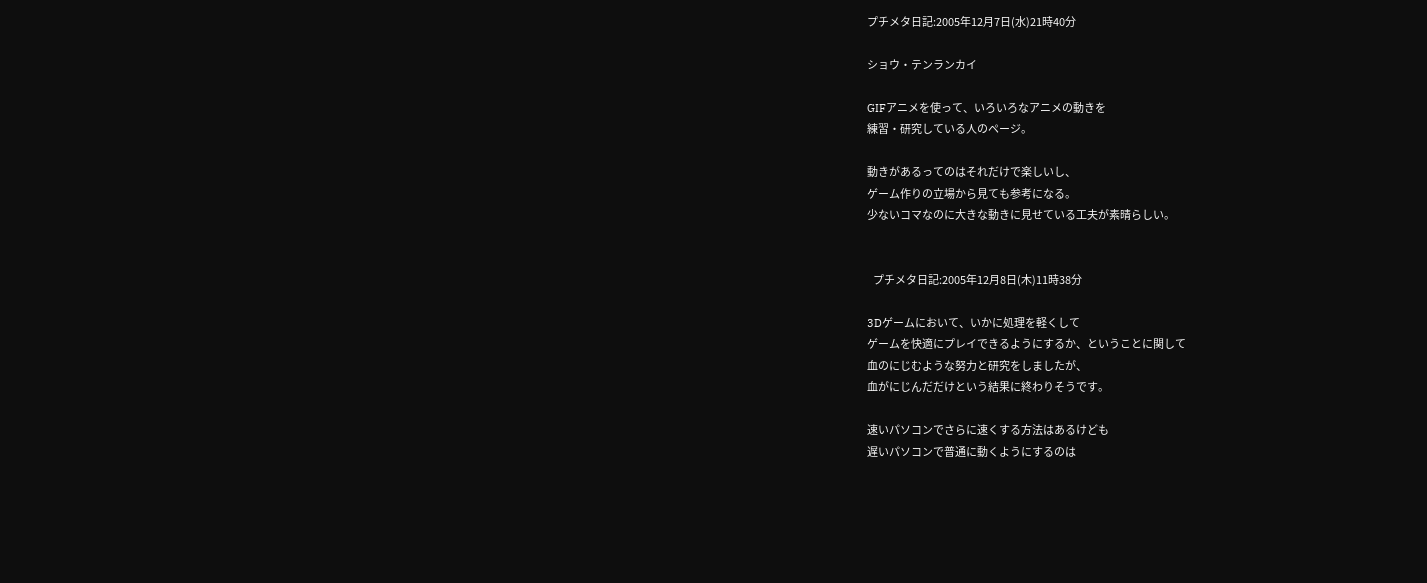プチメタ日記:2005年12月7日(水)21時40分

ショウ・テンランカイ

GIFアニメを使って、いろいろなアニメの動きを
練習・研究している人のページ。

動きがあるってのはそれだけで楽しいし、
ゲーム作りの立場から見ても参考になる。
少ないコマなのに大きな動きに見せている工夫が素晴らしい。


   プチメタ日記:2005年12月8日(木)11時38分

3Dゲームにおいて、いかに処理を軽くして
ゲームを快適にプレイできるようにするか、ということに関して
血のにじむような努力と研究をしましたが、
血がにじんだだけという結果に終わりそうです。

速いパソコンでさらに速くする方法はあるけども
遅いパソコンで普通に動くようにするのは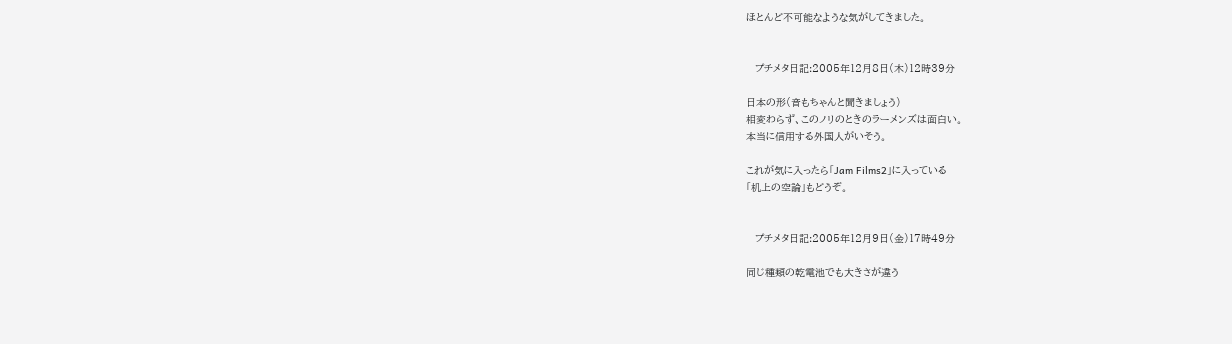ほとんど不可能なような気がしてきました。


   プチメタ日記:2005年12月8日(木)12時39分

日本の形(音もちゃんと聞きましょう)
相変わらず、このノリのときのラーメンズは面白い。
本当に信用する外国人がいそう。

これが気に入ったら「Jam Films2」に入っている
「机上の空論」もどうぞ。


   プチメタ日記:2005年12月9日(金)17時49分

同じ種類の乾電池でも大きさが違う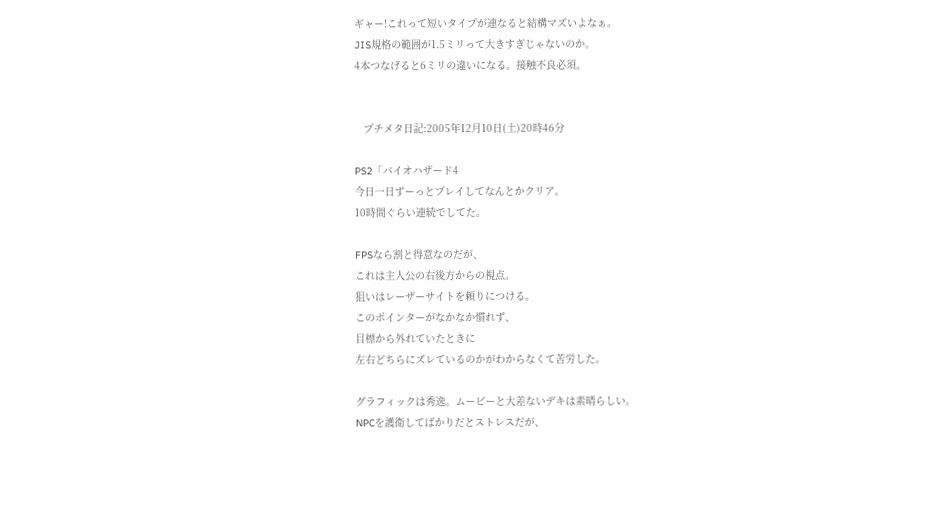ギャー!これって短いタイプが連なると結構マズいよなぁ。
JIS規格の範囲が1.5ミリって大きすぎじゃないのか。
4本つなげると6ミリの違いになる。接触不良必須。


   プチメタ日記:2005年12月10日(土)20時46分

PS2「バイオハザード4
今日一日ずーっとプレイしてなんとかクリア。
10時間ぐらい連続でしてた。

FPSなら割と得意なのだが、
これは主人公の右後方からの視点。
狙いはレーザーサイトを頼りにつける。
このポインターがなかなか慣れず、
目標から外れていたときに
左右どちらにズレているのかがわからなくて苦労した。

グラフィックは秀逸。ムービーと大差ないデキは素晴らしい。
NPCを護衛してばかりだとストレスだが、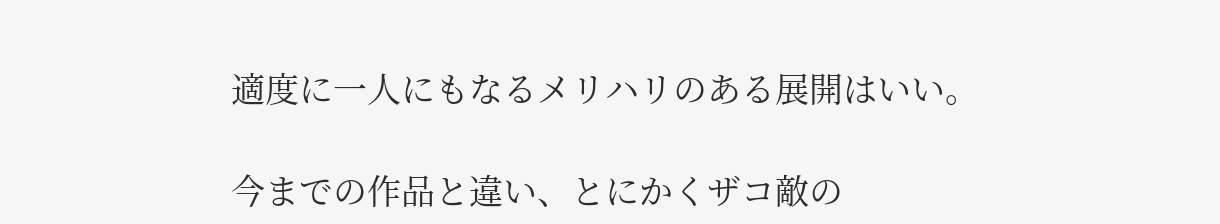適度に一人にもなるメリハリのある展開はいい。

今までの作品と違い、とにかくザコ敵の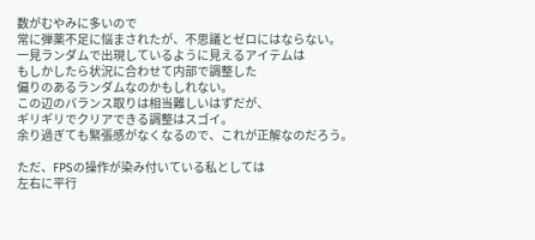数がむやみに多いので
常に弾薬不足に悩まされたが、不思議とゼロにはならない。
一見ランダムで出現しているように見えるアイテムは
もしかしたら状況に合わせて内部で調整した
偏りのあるランダムなのかもしれない。
この辺のバランス取りは相当難しいはずだが、
ギリギリでクリアできる調整はスゴイ。
余り過ぎても緊張感がなくなるので、これが正解なのだろう。

ただ、FPSの操作が染み付いている私としては
左右に平行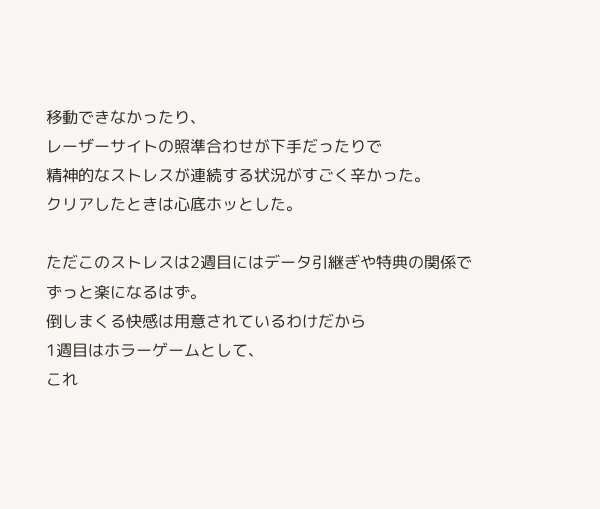移動できなかったり、
レーザーサイトの照準合わせが下手だったりで
精神的なストレスが連続する状況がすごく辛かった。
クリアしたときは心底ホッとした。

ただこのストレスは2週目にはデータ引継ぎや特典の関係で
ずっと楽になるはず。
倒しまくる快感は用意されているわけだから
1週目はホラーゲームとして、
これ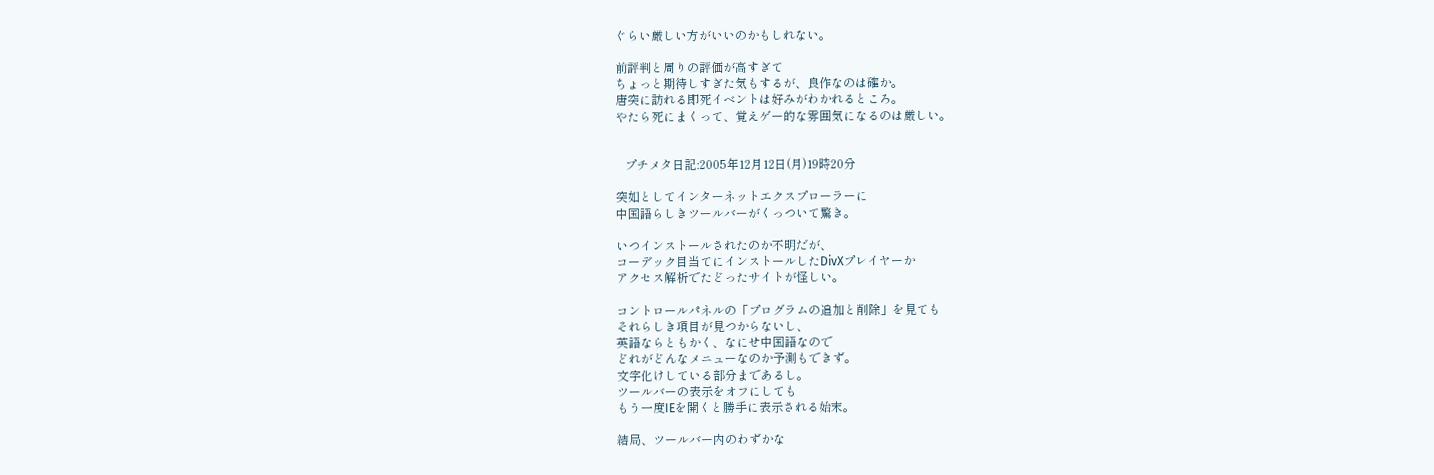ぐらい厳しい方がいいのかもしれない。

前評判と周りの評価が高すぎて
ちょっと期待しすぎた気もするが、良作なのは確か。
唐突に訪れる即死イベントは好みがわかれるところ。
やたら死にまくって、覚えゲー的な雰囲気になるのは厳しい。


   プチメタ日記:2005年12月12日(月)19時20分

突如としてインターネットエクスプローラーに
中国語らしきツールバーがくっついて驚き。

いつインストールされたのか不明だが、
コーデック目当てにインストールしたDivXプレイヤーか
アクセス解析でたどったサイトが怪しい。

コントロールパネルの「プログラムの追加と削除」を見ても
それらしき項目が見つからないし、
英語ならともかく、なにせ中国語なので
どれがどんなメニューなのか予測もできず。
文字化けしている部分まであるし。
ツールバーの表示をオフにしても
もう一度IEを開くと勝手に表示される始末。

結局、ツールバー内のわずかな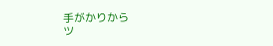手がかりから
ツ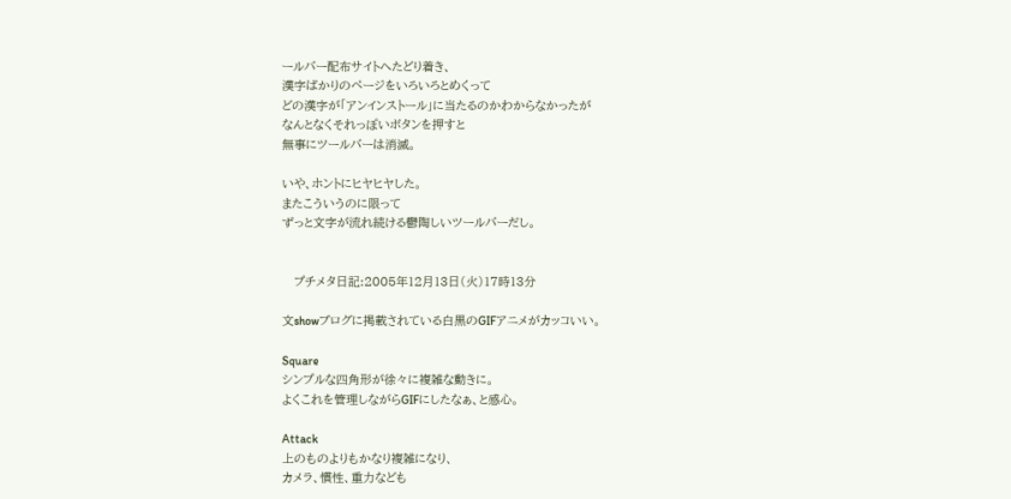ールバー配布サイトへたどり着き、
漢字ばかりのページをいろいろとめくって
どの漢字が「アンインストール」に当たるのかわからなかったが
なんとなくそれっぽいボタンを押すと
無事にツールバーは消滅。

いや、ホントにヒヤヒヤした。
またこういうのに限って
ずっと文字が流れ続ける鬱陶しいツールバーだし。


   プチメタ日記:2005年12月13日(火)17時13分

文showブログに掲載されている白黒のGIFアニメがカッコいい。

Square
シンプルな四角形が徐々に複雑な動きに。
よくこれを管理しながらGIFにしたなぁ、と感心。

Attack
上のものよりもかなり複雑になり、
カメラ、慣性、重力なども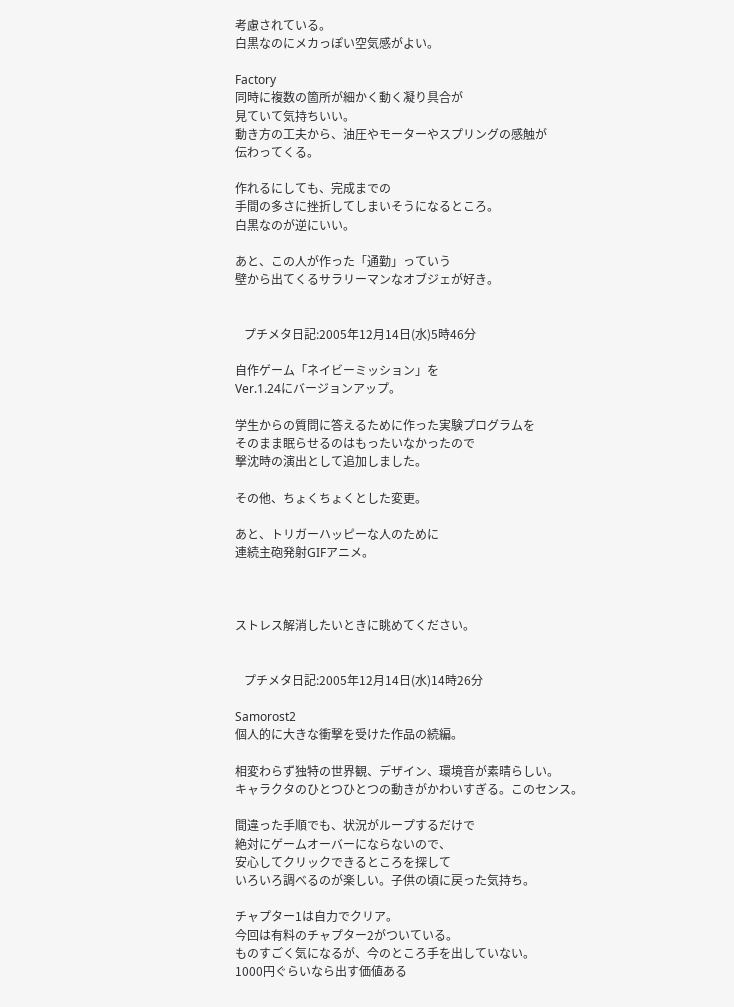考慮されている。
白黒なのにメカっぽい空気感がよい。

Factory
同時に複数の箇所が細かく動く凝り具合が
見ていて気持ちいい。
動き方の工夫から、油圧やモーターやスプリングの感触が
伝わってくる。

作れるにしても、完成までの
手間の多さに挫折してしまいそうになるところ。
白黒なのが逆にいい。

あと、この人が作った「通勤」っていう
壁から出てくるサラリーマンなオブジェが好き。


   プチメタ日記:2005年12月14日(水)5時46分

自作ゲーム「ネイビーミッション」を
Ver.1.24にバージョンアップ。

学生からの質問に答えるために作った実験プログラムを
そのまま眠らせるのはもったいなかったので
撃沈時の演出として追加しました。

その他、ちょくちょくとした変更。

あと、トリガーハッピーな人のために
連続主砲発射GIFアニメ。



ストレス解消したいときに眺めてください。


   プチメタ日記:2005年12月14日(水)14時26分

Samorost2
個人的に大きな衝撃を受けた作品の続編。

相変わらず独特の世界観、デザイン、環境音が素晴らしい。
キャラクタのひとつひとつの動きがかわいすぎる。このセンス。

間違った手順でも、状況がループするだけで
絶対にゲームオーバーにならないので、
安心してクリックできるところを探して
いろいろ調べるのが楽しい。子供の頃に戻った気持ち。

チャプター1は自力でクリア。
今回は有料のチャプター2がついている。
ものすごく気になるが、今のところ手を出していない。
1000円ぐらいなら出す価値ある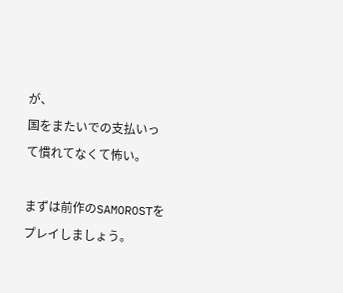が、
国をまたいでの支払いって慣れてなくて怖い。

まずは前作のSAMOROSTをプレイしましょう。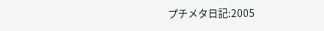プチメタ日記:2005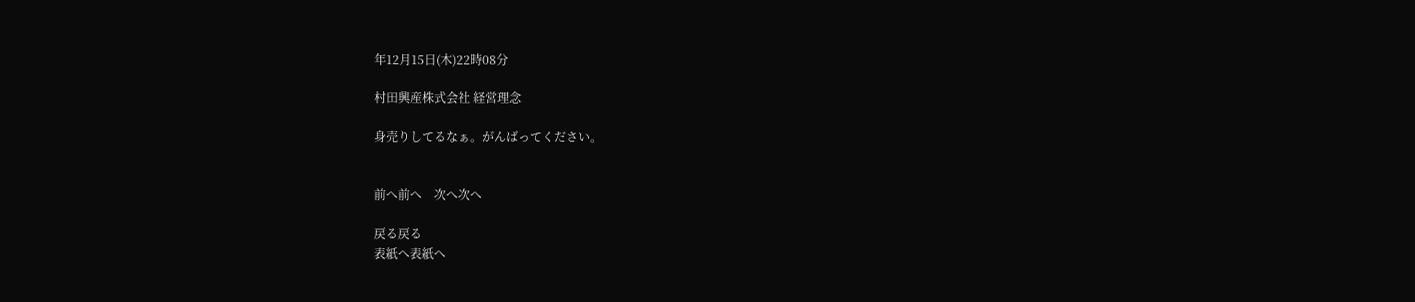年12月15日(木)22時08分

村田興産株式会社 経営理念

身売りしてるなぁ。がんばってください。


前へ前へ    次へ次へ

戻る戻る
表紙へ表紙へ